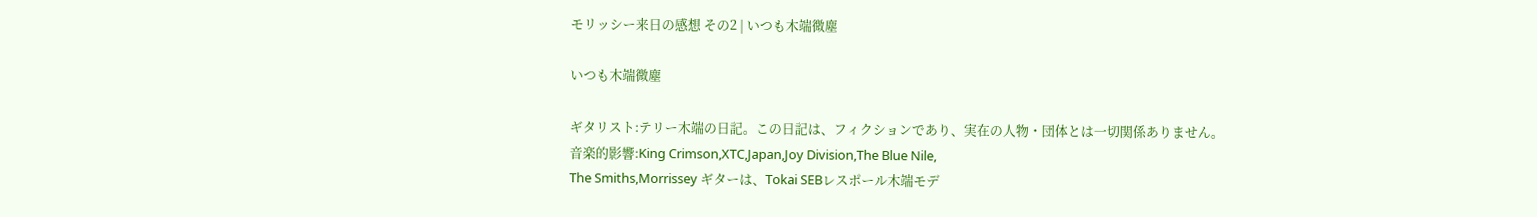モリッシー来日の感想 その2 | いつも木端微塵

いつも木端微塵

ギタリスト:テリー木端の日記。この日記は、フィクションであり、実在の人物・団体とは一切関係ありません。
音楽的影響:King Crimson,XTC,Japan,Joy Division,The Blue Nile,
The Smiths,Morrissey ギターは、Tokai SEBレスポール木端モデ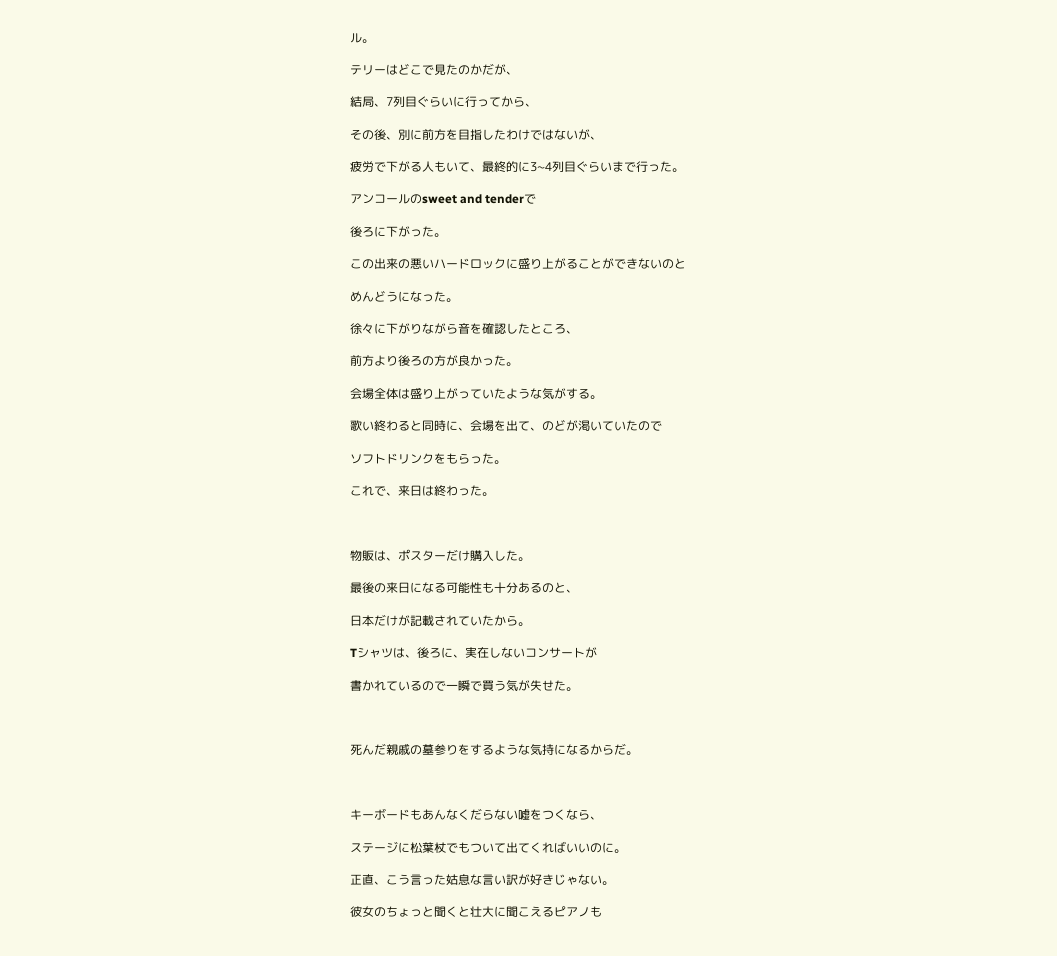ル。

テリーはどこで見たのかだが、

結局、7列目ぐらいに行ってから、

その後、別に前方を目指したわけではないが、

疲労で下がる人もいて、最終的に3~4列目ぐらいまで行った。

アンコールのsweet and tenderで

後ろに下がった。

この出来の悪いハードロックに盛り上がることができないのと

めんどうになった。

徐々に下がりながら音を確認したところ、

前方より後ろの方が良かった。

会場全体は盛り上がっていたような気がする。

歌い終わると同時に、会場を出て、のどが渇いていたので

ソフトドリンクをもらった。

これで、来日は終わった。



物販は、ポスターだけ購入した。

最後の来日になる可能性も十分あるのと、

日本だけが記載されていたから。

Tシャツは、後ろに、実在しないコンサートが

書かれているので一瞬で買う気が失せた。



死んだ親戚の墓参りをするような気持になるからだ。



キーボードもあんなくだらない嘘をつくなら、

ステージに松葉杖でもついて出てくればいいのに。

正直、こう言った姑息な言い訳が好きじゃない。

彼女のちょっと聞くと壮大に聞こえるピアノも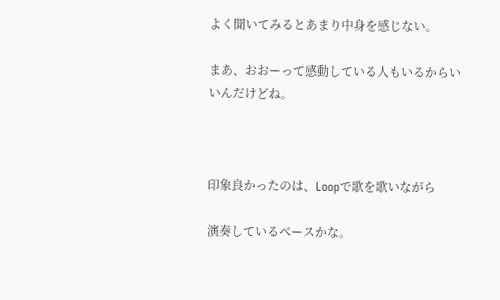よく聞いてみるとあまり中身を感じない。

まあ、おおーって感動している人もいるからいいんだけどね。



印象良かったのは、Loopで歌を歌いながら

演奏しているベースかな。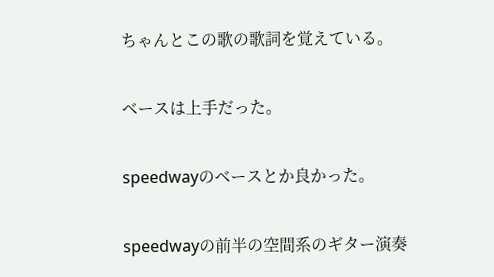ちゃんとこの歌の歌詞を覚えている。

ベースは上手だった。

speedwayのベースとか良かった。

speedwayの前半の空間系のギター演奏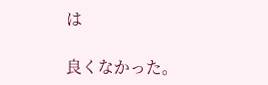は

良くなかった。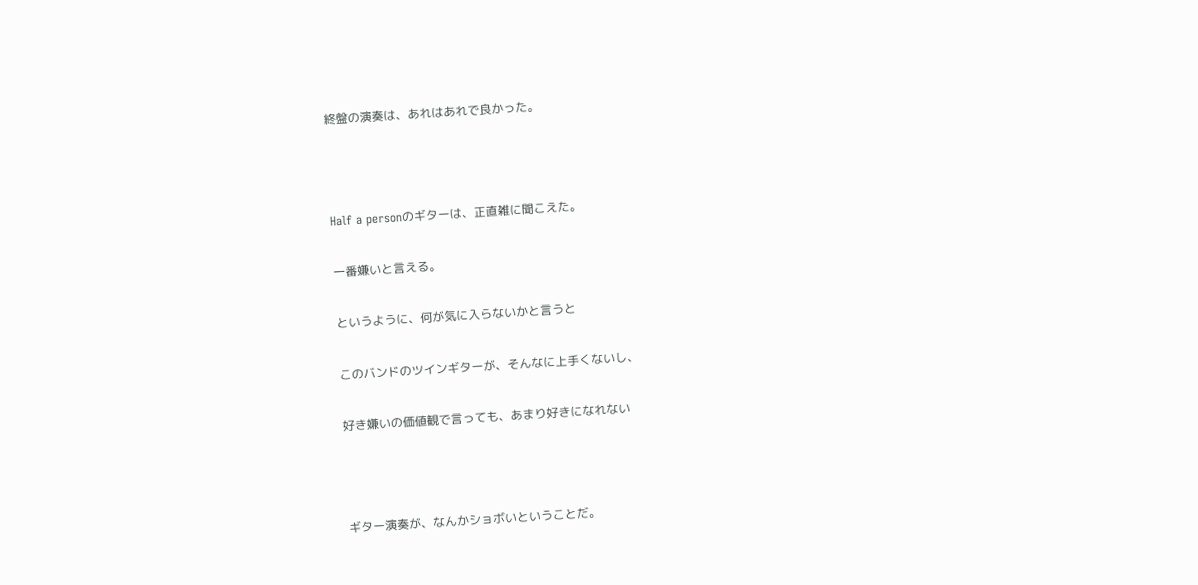終盤の演奏は、あれはあれで良かった。



Half a personのギターは、正直雑に聞こえた。

一番嫌いと言える。

というように、何が気に入らないかと言うと

このバンドのツインギターが、そんなに上手くないし、

好き嫌いの価値観で言っても、あまり好きになれない



ギター演奏が、なんかショボいということだ。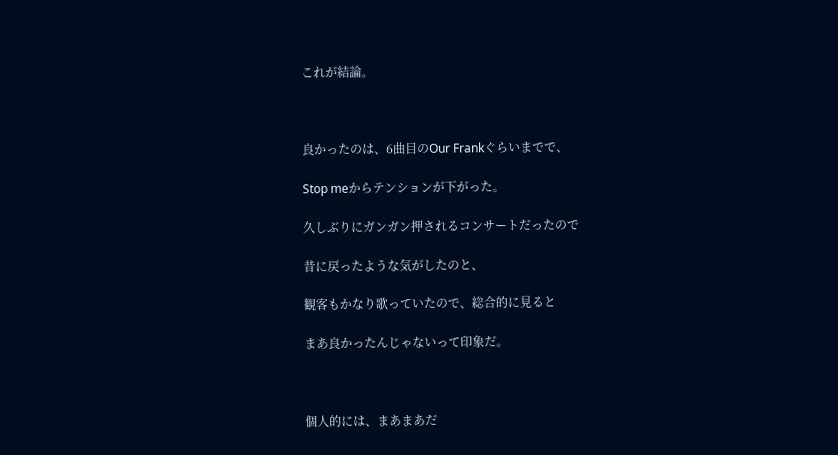これが結論。



良かったのは、6曲目のOur Frankぐらいまでで、

Stop meからテンションが下がった。

久しぶりにガンガン押されるコンサートだったので

昔に戻ったような気がしたのと、

観客もかなり歌っていたので、総合的に見ると

まあ良かったんじゃないって印象だ。



個人的には、まあまあだ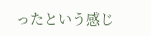ったという感じ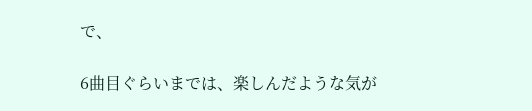で、

6曲目ぐらいまでは、楽しんだような気が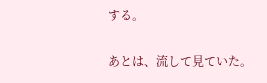する。

あとは、流して見ていた。